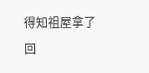得知祖屋拿了回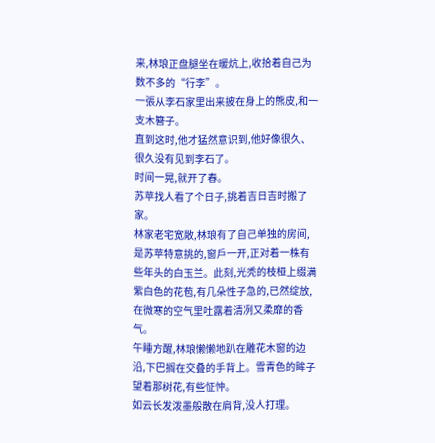来,林琅正盘腿坐在暖炕上,收拾着自己为数不多的“行李”。
一張从李石家里出来披在身上的熊皮,和一支木簪子。
直到这时,他才猛然意识到,他好像很久、很久没有见到李石了。
时间一晃,就开了春。
苏苹找人看了个日子,挑着吉日吉时搬了家。
林家老宅宽敞,林琅有了自己单独的房间,是苏苹特意挑的,窗戶一开,正对着一株有些年头的白玉兰。此刻,光秃的枝桠上缀满紫白色的花苞,有几朵性子急的,已然绽放,在微寒的空气里吐露着清冽又柔靡的香气。
午睡方醒,林琅懒懒地趴在雕花木窗的边沿,下巴搁在交叠的手背上。雪青色的眸子望着那树花,有些怔忡。
如云长发泼墨般散在肩背,没人打理。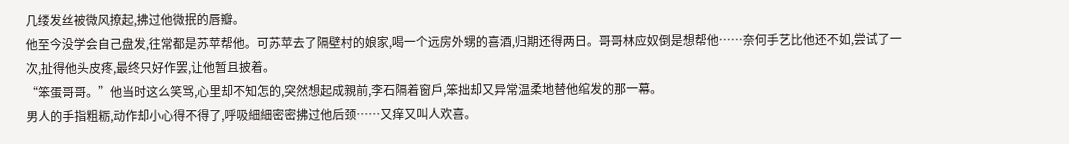几缕发丝被微风撩起,拂过他微抿的唇瓣。
他至今没学会自己盘发,往常都是苏苹帮他。可苏苹去了隔壁村的娘家,喝一个远房外甥的喜酒,归期还得两日。哥哥林应奴倒是想帮他……奈何手艺比他还不如,尝试了一次,扯得他头皮疼,最终只好作罢,让他暂且披着。
“笨蛋哥哥。”他当时这么笑骂,心里却不知怎的,突然想起成親前,李石隔着窗戶,笨拙却又异常温柔地替他绾发的那一幕。
男人的手指粗粝,动作却小心得不得了,呼吸細細密密拂过他后颈……又痒又叫人欢喜。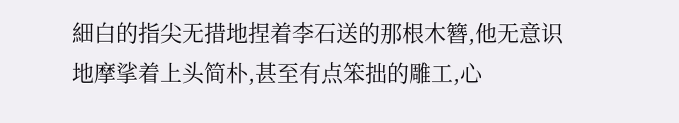細白的指尖无措地捏着李石送的那根木簪,他无意识地摩挲着上头简朴,甚至有点笨拙的雕工,心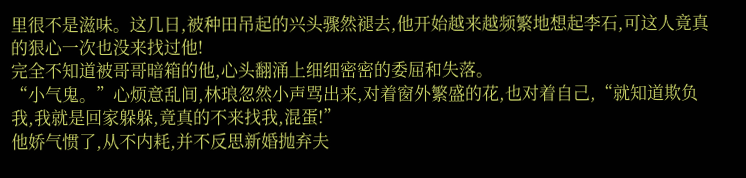里很不是滋味。这几日,被种田吊起的兴头骤然褪去,他开始越来越频繁地想起李石,可这人竟真的狠心一次也没来找过他!
完全不知道被哥哥暗箱的他,心头翻涌上细细密密的委屈和失落。
“小气鬼。”心烦意乱间,林琅忽然小声骂出来,对着窗外繁盛的花,也对着自己,“就知道欺负我,我就是回家躲躲,竟真的不来找我,混蛋!”
他娇气惯了,从不内耗,并不反思新婚抛弃夫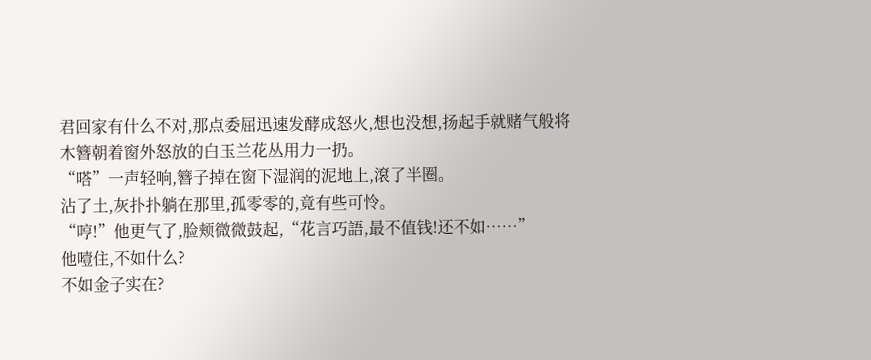君回家有什么不对,那点委屈迅速发酵成怒火,想也没想,扬起手就赌气般将木簪朝着窗外怒放的白玉兰花丛用力一扔。
“嗒”一声轻响,簪子掉在窗下湿润的泥地上,滾了半圈。
沾了土,灰扑扑躺在那里,孤零零的,竟有些可怜。
“哼!”他更气了,脸颊微微鼓起,“花言巧語,最不值钱!还不如……”
他噎住,不如什么?
不如金子实在?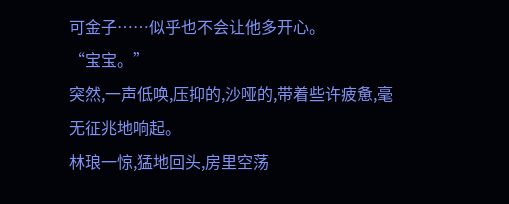可金子……似乎也不会让他多开心。
“宝宝。”
突然,一声低唤,压抑的,沙哑的,带着些许疲惫,毫无征兆地响起。
林琅一惊,猛地回头,房里空荡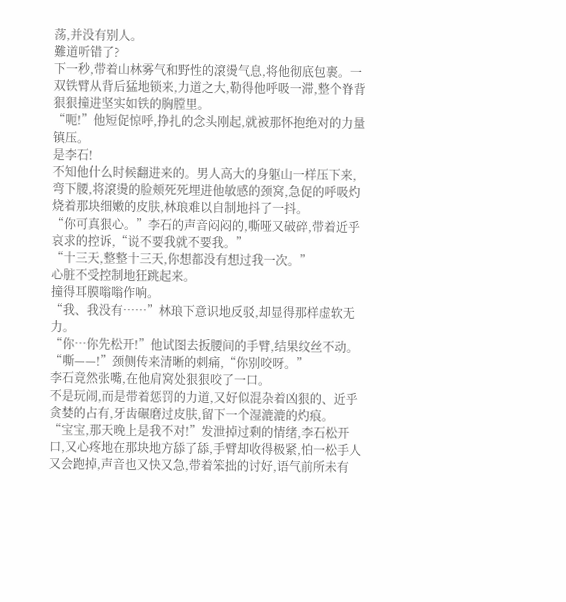荡,并没有别人。
難道听错了?
下一秒,带着山林雾气和野性的滾燙气息,将他彻底包裹。一双铁臂从背后猛地锁来,力道之大,勒得他呼吸一滞,整个脊背狠狠撞进坚实如铁的胸膛里。
“呃!”他短促惊呼,挣扎的念头刚起,就被那怀抱绝对的力量镇压。
是李石!
不知他什么时候翻进来的。男人高大的身躯山一样压下来,弯下腰,将滾燙的脸颊死死埋进他敏感的颈窝,急促的呼吸灼烧着那块细嫩的皮肤,林琅难以自制地抖了一抖。
“你可真狠心。”李石的声音闷闷的,嘶哑又破碎,带着近乎哀求的控诉,“说不要我就不要我。”
“十三天,整整十三天,你想都没有想过我一次。”
心脏不受控制地狂跳起来。
撞得耳膜嗡嗡作响。
“我、我没有……”林琅下意识地反驳,却显得那样虚软无力。
“你…你先松开!”他试图去扳腰间的手臂,结果纹丝不动。
“嘶——!”颈侧传来清晰的刺痛,“你别咬呀。”
李石竟然张嘴,在他肩窝处狠狠咬了一口。
不是玩闹,而是带着惩罚的力道,又好似混杂着凶狠的、近乎贪婪的占有,牙齿碾磨过皮肤,留下一个湿漉漉的灼痕。
“宝宝,那天晚上是我不对!”发泄掉过剩的情绪,李石松开口,又心疼地在那块地方舔了舔,手臂却收得极紧,怕一松手人又会跑掉,声音也又快又急,带着笨拙的讨好,语气前所未有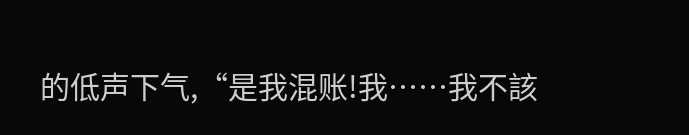的低声下气,“是我混账!我……我不該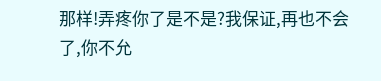那样!弄疼你了是不是?我保证,再也不会了,你不允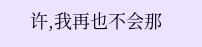许,我再也不会那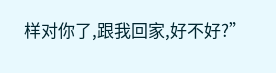样对你了,跟我回家,好不好?”